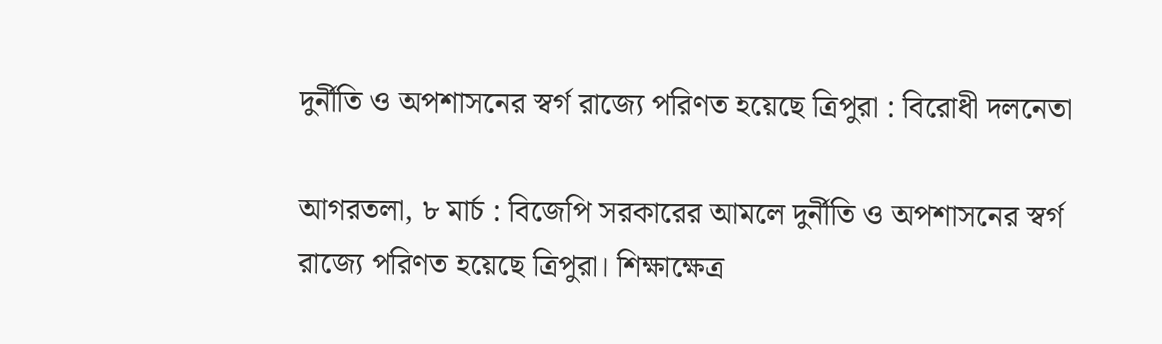দুর্নীতি ও অপশাসনের স্বর্গ রাজ্যে পরিণত হয়েছে ত্রিপুরা : বিরোধী দলনেতা

আগরতলা, ৮ মার্চ : বিজেপি সরকারের আমলে দুর্নীতি ও অপশাসনের স্বর্গ রাজ্যে পরিণত হয়েছে ত্রিপুরা। শিক্ষাক্ষেত্র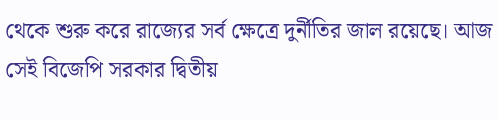থেকে শুরু করে রাজ্যের সর্ব ক্ষেত্রে দুর্নীতির জাল রয়েছে। আজ সেই বিজেপি সরকার দ্বিতীয়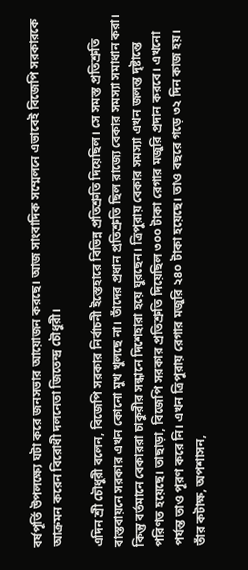বর্ষপূর্তি উপলক্ষ্যে ঘটা করে জনসভার আয়োজন করছে। আজ সাংবাদিক সম্মেলনে এভাবেই বিজেপি সরকারকে আক্রমন করেন বিরোধী দলনেতা জিতেন্দ্র চৌধুরী।

এদিন শ্রী চৌধুরী বলেন, বিজেপি সরকার নির্বাচনী ইস্তেহারে বিভিন্ন প্রতিশ্রুতি দিয়েছিল। সে সমস্ত প্রতিশ্রুতি বাস্তবায়নে সরকার এখন কোনো মুখ খুলছে না। তাঁদের প্রধান প্রতিশ্রুতি ছিল রাজ্যে বেকার সমস্যা সমাধান করা। কিন্তু বর্তমানে বেকাররা চাকুরীর সন্ধানে দিশেহারা হয়ে ঘুরছেন। ত্রিপুরায় বেকার সমস্যা এখন জলন্ত দৃষ্টান্তে পরিণত হয়েছে। তাছাড়া, বিজেপি সরকার প্রতিশ্রুতি দিয়েছিল ৩০০ টাকা রেগার মজুরি প্রদান করবে। এখনো পর্যন্ত তাও পূরণ করে নি। এখন ত্রিপুরায় রেগার মজুরি ২৪০ টাকা হয়েছে। তাও বছরে গড়ে ৩২ দিন কাজ হয়। তাঁর কটাক্ষ, অপশাসন,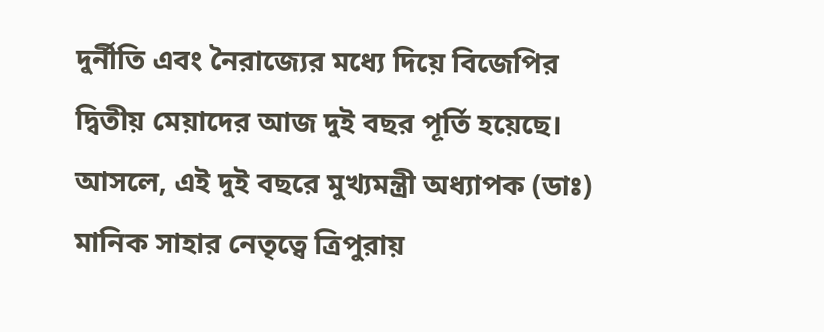দুর্নীতি এবং নৈরাজ্যের মধ্যে দিয়ে বিজেপির দ্বিতীয় মেয়াদের আজ দুই বছর পূর্তি হয়েছে। আসলে, এই দুই বছরে মুখ্যমন্ত্রী অধ্যাপক (ডাঃ) মানিক সাহার নেতৃত্বে ত্রিপুরায়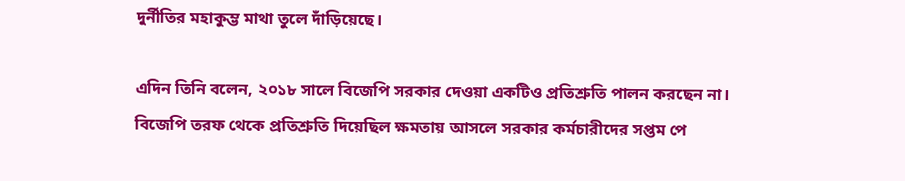দুর্নীতির মহাকুম্ভ মাথা তুলে দাঁড়িয়েছে।

এদিন তিনি বলেন, ২০১৮ সালে বিজেপি সরকার দেওয়া একটিও প্রতিশ্রুতি পালন করছেন না। বিজেপি তরফ থেকে প্রতিশ্রুতি দিয়েছিল ক্ষমতায় আসলে সরকার কর্মচারীদের সপ্তম পে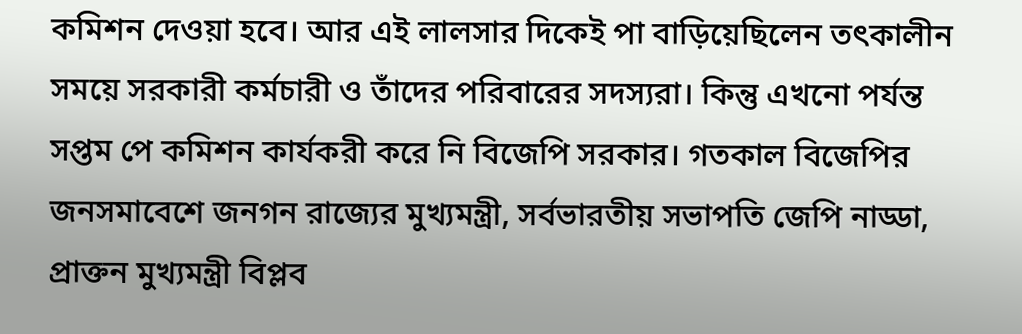কমিশন দেওয়া হবে। আর এই লালসার দিকেই পা বাড়িয়েছিলেন তৎকালীন সময়ে সরকারী কর্মচারী ও তাঁদের পরিবারের সদস্যরা। কিন্তু এখনো পর্যন্ত সপ্তম পে কমিশন কার্যকরী করে নি বিজেপি সরকার। গতকাল বিজেপির জনসমাবেশে জনগন রাজ্যের মুখ্যমন্ত্রী, সর্বভারতীয় সভাপতি জেপি নাড্ডা, প্রাক্তন মুখ্যমন্ত্রী বিপ্লব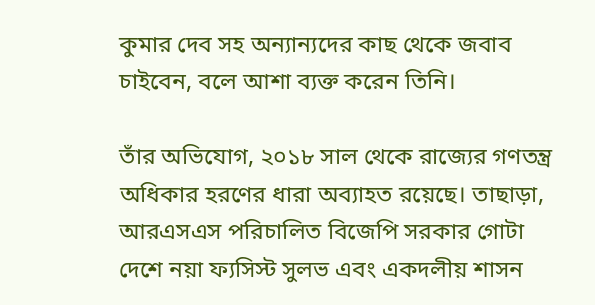কুমার দেব সহ অন্যান্যদের কাছ থেকে জবাব চাইবেন, বলে আশা ব্যক্ত করেন তিনি।

তাঁর অভিযোগ, ২০১৮ সাল থেকে রাজ্যের গণতন্ত্র অধিকার হরণের ধারা অব্যাহত রয়েছে। তাছাড়া, আরএসএস পরিচালিত বিজেপি সরকার গোটা দেশে নয়া ফ্যসিস্ট সুলভ এবং একদলীয় শাসন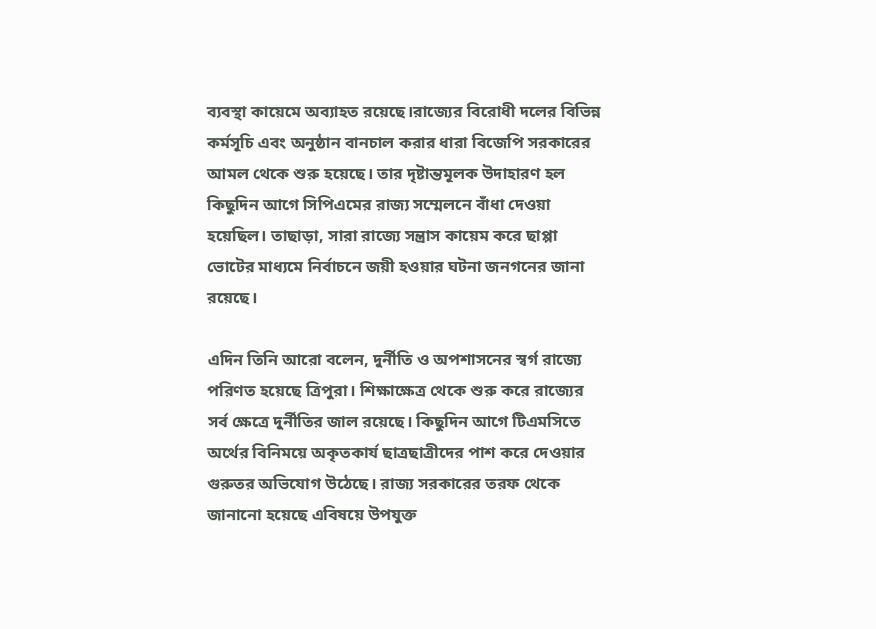ব্যবস্থা কায়েমে অব্যাহত রয়েছে।রাজ্যের বিরোধী দলের বিভিন্ন কর্মসূচি এবং অনুষ্ঠান বানচাল করার ধারা বিজেপি সরকারের আমল থেকে শুরু হয়েছে। তার দৃষ্টান্তমূলক উদাহারণ হল কিছুদিন আগে সিপিএমের রাজ্য সম্মেলনে বাঁধা দেওয়া হয়েছিল। তাছাড়া, সারা রাজ্যে সন্ত্রাস কায়েম করে ছাপ্পা ভোটের মাধ্যমে নির্বাচনে জয়ী হওয়ার ঘটনা জনগনের জানা রয়েছে।

এদিন তিনি আরো বলেন, দুর্নীতি ও অপশাসনের স্বর্গ রাজ্যে পরিণত হয়েছে ত্রিপুরা। শিক্ষাক্ষেত্র থেকে শুরু করে রাজ্যের সর্ব ক্ষেত্রে দুর্নীতির জাল রয়েছে। কিছুদিন আগে টিএমসিতে অর্থের বিনিময়ে অকৃতকার্য ছাত্রছাত্রীদের পাশ করে দেওয়ার গুরুতর অভিযোগ উঠেছে। রাজ্য সরকারের তরফ থেকে জানানো হয়েছে এবিষয়ে উপযুক্ত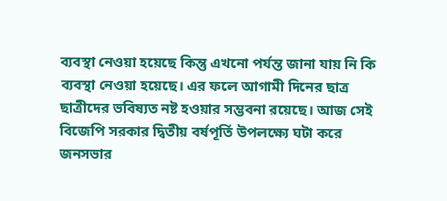ব্যবস্থা নেওয়া হয়েছে কিন্তু এখনো পর্যন্ত জানা যায় নি কি ব্যবস্থা নেওয়া হয়েছে। এর ফলে আগামী দিনের ছাত্র ছাত্রীদের ভবিষ্যত নষ্ট হওয়ার সম্ভবনা রয়েছে। আজ সেই বিজেপি সরকার দ্বিতীয় বর্ষপূর্তি উপলক্ষ্যে ঘটা করে জনসভার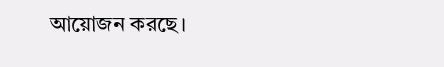আয়োজন করছে।